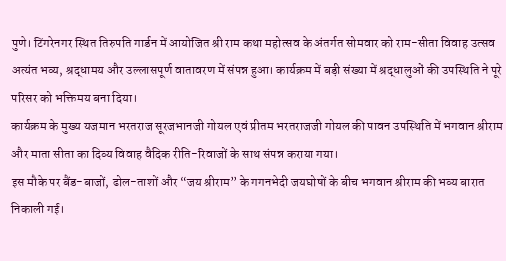पुणे। टिंगरेनगर स्थित तिरुपति गार्डन में आयोजित श्री राम कथा महोत्सव के अंतर्गत सोमवार को राम-सीता विवाह उत्सव अत्यंत भव्य, श्रद्धामय और उल्लासपूर्ण वातावरण में संपन्न हुआ। कार्यक्रम में बड़ी संख्या में श्रद्धालुओं की उपस्थिति ने पूरे परिसर को भक्तिमय बना दिया।
कार्यक्रम के मुख्य यजमान भरतराज सूरजभानजी गोयल एवं प्रीतम भरतराजजी गोयल की पावन उपस्थिति में भगवान श्रीराम और माता सीता का दिव्य विवाह वैदिक रीति-रिवाजों के साथ संपन्न कराया गया।
इस मौके पर बैंड-बाजों, ढोल-ताशों और “जय श्रीराम” के गगनभेदी जयघोषों के बीच भगवान श्रीराम की भव्य बारात निकाली गई।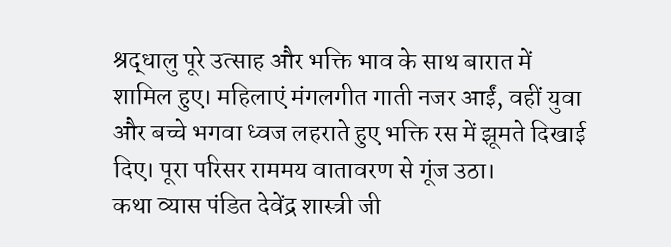श्रद्धालु पूरे उत्साह और भक्ति भाव के साथ बारात में शामिल हुए। महिलाएं मंगलगीत गाती नजर आईं, वहीं युवा और बच्चे भगवा ध्वज लहराते हुए भक्ति रस में झूमते दिखाई दिए। पूरा परिसर राममय वातावरण से गूंज उठा।
कथा व्यास पंडित देवेंद्र शास्त्री जी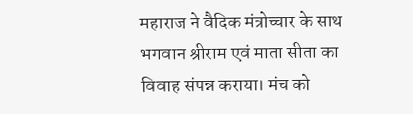महाराज ने वैदिक मंत्रोच्चार के साथ भगवान श्रीराम एवं माता सीता का विवाह संपन्न कराया। मंच को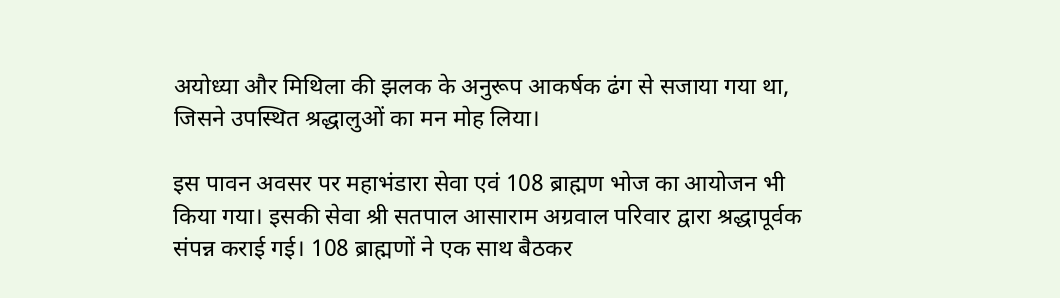अयोध्या और मिथिला की झलक के अनुरूप आकर्षक ढंग से सजाया गया था, जिसने उपस्थित श्रद्धालुओं का मन मोह लिया।

इस पावन अवसर पर महाभंडारा सेवा एवं 108 ब्राह्मण भोज का आयोजन भी किया गया। इसकी सेवा श्री सतपाल आसाराम अग्रवाल परिवार द्वारा श्रद्धापूर्वक संपन्न कराई गई। 108 ब्राह्मणों ने एक साथ बैठकर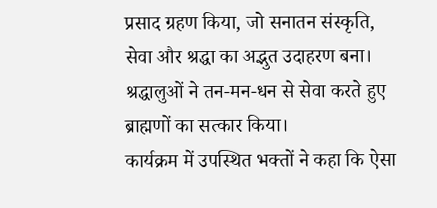प्रसाद ग्रहण किया, जो सनातन संस्कृति, सेवा और श्रद्धा का अद्भुत उदाहरण बना। श्रद्धालुओं ने तन-मन-धन से सेवा करते हुए ब्राह्मणों का सत्कार किया।
कार्यक्रम में उपस्थित भक्तों ने कहा कि ऐसा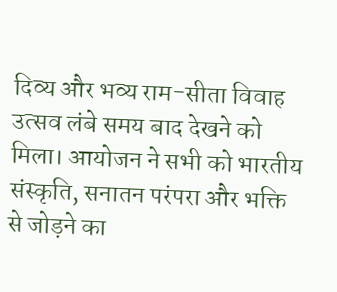दिव्य और भव्य राम-सीता विवाह उत्सव लंबे समय बाद देखने को मिला। आयोजन ने सभी को भारतीय संस्कृति, सनातन परंपरा और भक्ति से जोड़ने का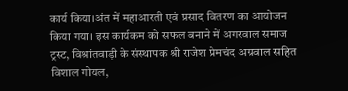कार्य किया।अंत में महाआरती एवं प्रसाद वितरण का आयोजन किया गया। इस कार्यकम को सफल बनाने में अगरवाल समाज ट्रस्ट, विश्रांतवाड़ी के संस्थापक श्री राजेश प्रेमचंद अग्रवाल सहित विशाल गोयल,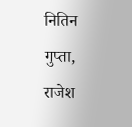नितिन गुप्ता, राजेश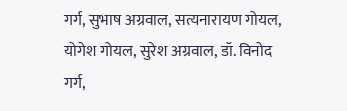गर्ग, सुभाष अग्रवाल, सत्यनारायण गोयल, योगेश गोयल, सुरेश अग्रवाल, डॉ. विनोद गर्ग,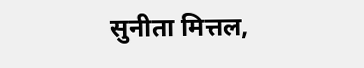सुनीता मित्तल,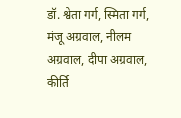डॉ. श्वेता गर्ग, स्मिता गर्ग, मंजू अग्रवाल, नीलम अग्रवाल, दीपा अग्रवाल, कीर्ति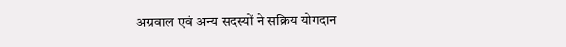अग्रवाल एवं अन्य सदस्यों ने सक्रिय योगदान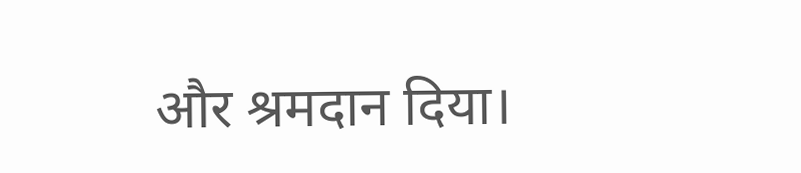और श्रमदान दिया।